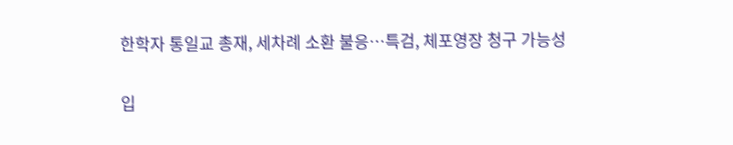한학자 통일교 총재, 세차례 소환 불응⋯특검, 체포영장 청구 가능성

입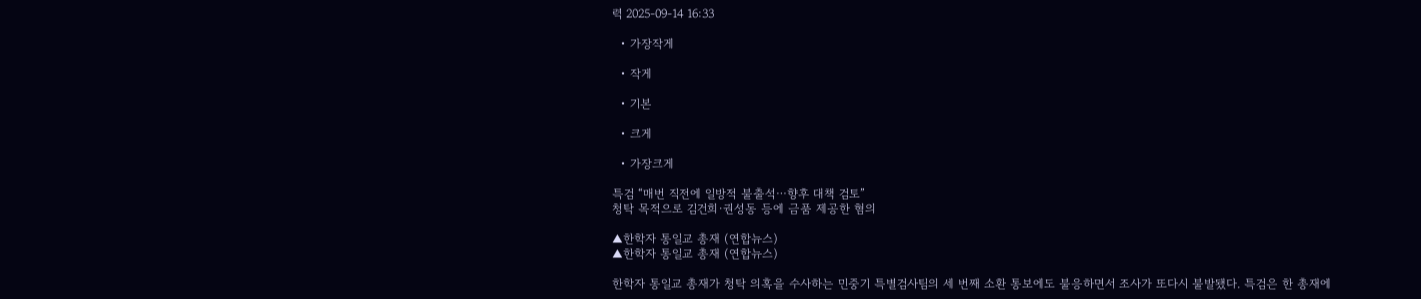력 2025-09-14 16:33

  • 가장작게

  • 작게

  • 기본

  • 크게

  • 가장크게

특검 “매번 직전에 일방적 불출석⋯향후 대책 검토”
청탁 목적으로 김건희·권성동 등에 금품 제공한 혐의

▲한학자 통일교 총재 (연합뉴스)
▲한학자 통일교 총재 (연합뉴스)

한학자 통일교 총재가 청탁 의혹을 수사하는 민중기 특별검사팀의 세 번째 소환 통보에도 불응하면서 조사가 또다시 불발됐다. 특검은 한 총재에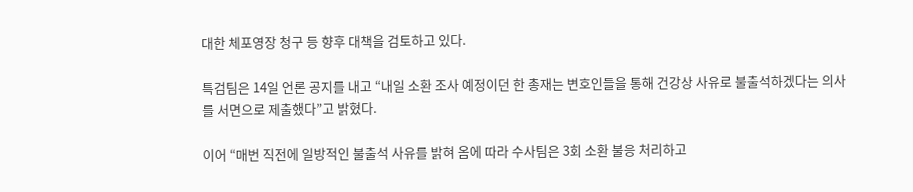대한 체포영장 청구 등 향후 대책을 검토하고 있다.

특검팀은 14일 언론 공지를 내고 “내일 소환 조사 예정이던 한 총재는 변호인들을 통해 건강상 사유로 불출석하겠다는 의사를 서면으로 제출했다”고 밝혔다.

이어 “매번 직전에 일방적인 불출석 사유를 밝혀 옴에 따라 수사팀은 3회 소환 불응 처리하고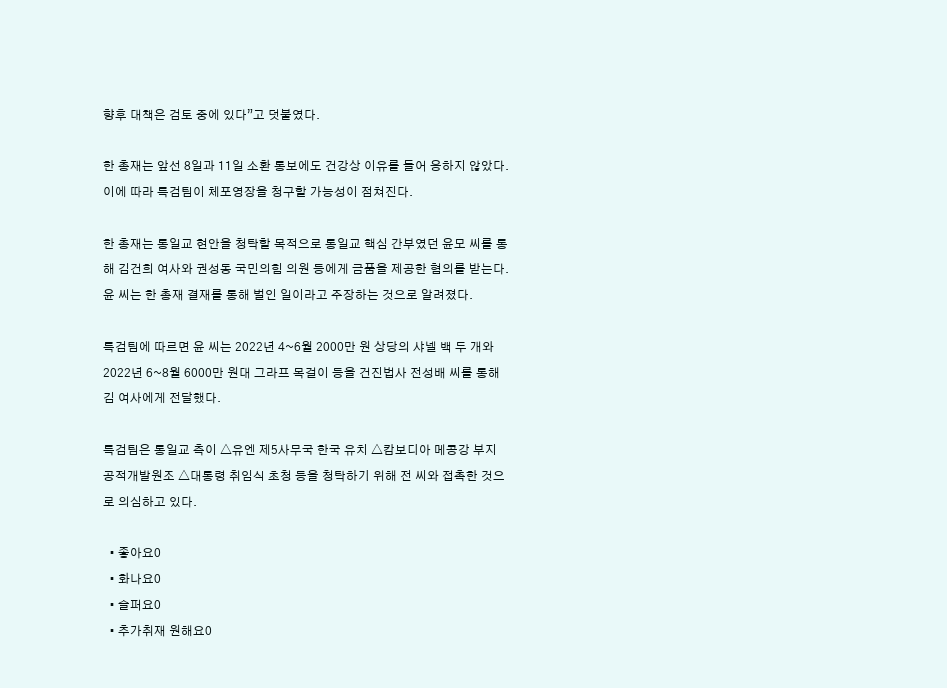향후 대책은 검토 중에 있다”고 덧붙였다.

한 총재는 앞선 8일과 11일 소환 통보에도 건강상 이유를 들어 응하지 않았다. 이에 따라 특검팀이 체포영장을 청구할 가능성이 점쳐진다.

한 총재는 통일교 현안을 청탁할 목적으로 통일교 핵심 간부였던 윤모 씨를 통해 김건희 여사와 권성동 국민의힘 의원 등에게 금품을 제공한 혐의를 받는다. 윤 씨는 한 총재 결재를 통해 벌인 일이라고 주장하는 것으로 알려졌다.

특검팀에 따르면 윤 씨는 2022년 4~6월 2000만 원 상당의 샤넬 백 두 개와 2022년 6~8월 6000만 원대 그라프 목걸이 등을 건진법사 전성배 씨를 통해 김 여사에게 전달했다.

특검팀은 통일교 측이 △유엔 제5사무국 한국 유치 △캄보디아 메콩강 부지 공적개발원조 △대통령 취임식 초청 등을 청탁하기 위해 전 씨와 접촉한 것으로 의심하고 있다.

  • 좋아요0
  • 화나요0
  • 슬퍼요0
  • 추가취재 원해요0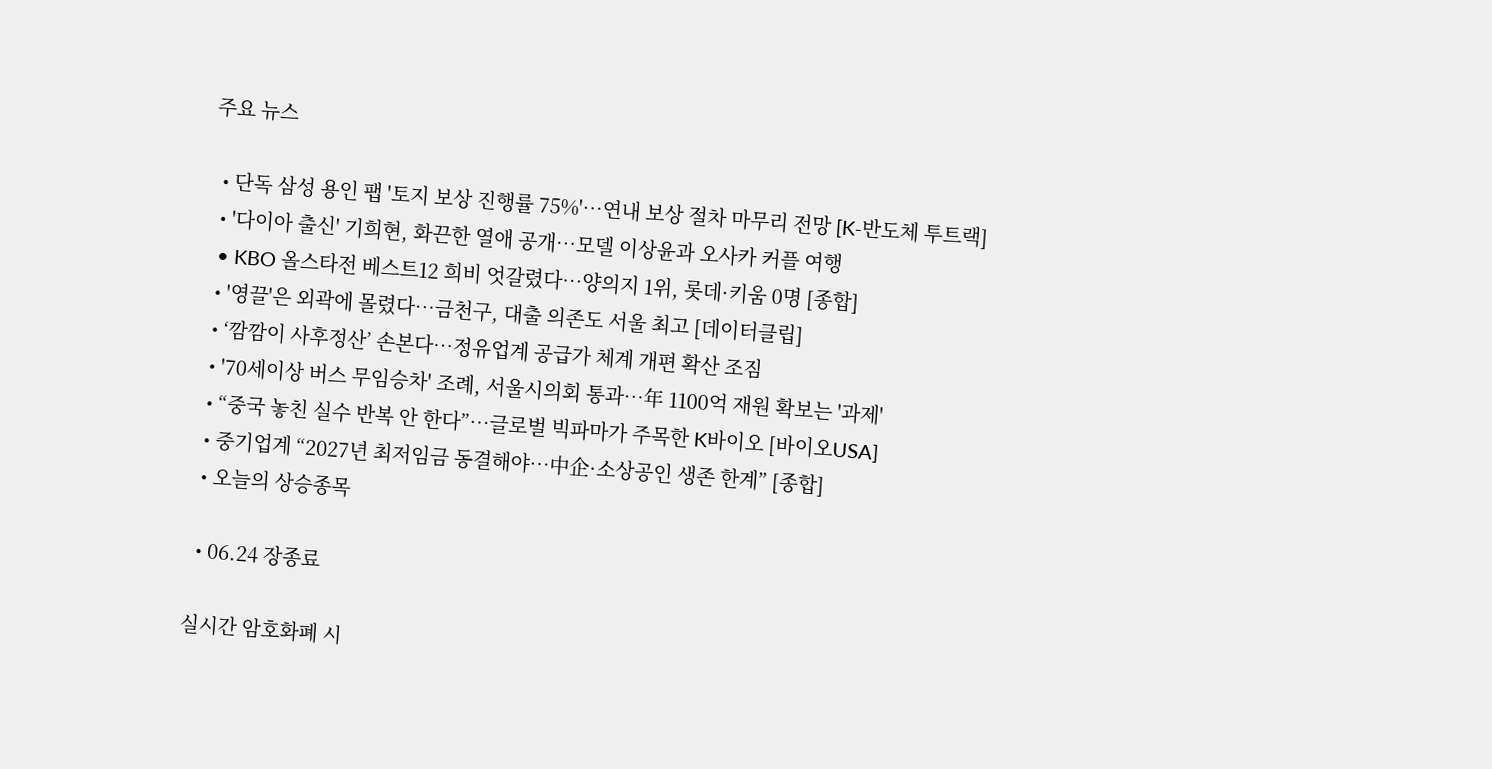주요 뉴스

  • 단독 삼성 용인 팹 '토지 보상 진행률 75%'…연내 보상 절차 마무리 전망 [K-반도체 투트랙]
  • '다이아 출신' 기희현, 화끈한 열애 공개⋯모델 이상윤과 오사카 커플 여행
  • KBO 올스타전 베스트12 희비 엇갈렸다⋯양의지 1위, 롯데·키움 0명 [종합]
  • '영끌'은 외곽에 몰렸다…금천구, 대출 의존도 서울 최고 [데이터클립]
  • ‘깜깜이 사후정산’ 손본다…정유업계 공급가 체계 개편 확산 조짐
  • '70세이상 버스 무임승차' 조례, 서울시의회 통과…年 1100억 재원 확보는 '과제'
  • “중국 놓친 실수 반복 안 한다”…글로벌 빅파마가 주목한 K바이오 [바이오USA]
  • 중기업계 “2027년 최저임금 동결해야…中企·소상공인 생존 한계” [종합]
  • 오늘의 상승종목

  • 06.24 장종료

실시간 암호화폐 시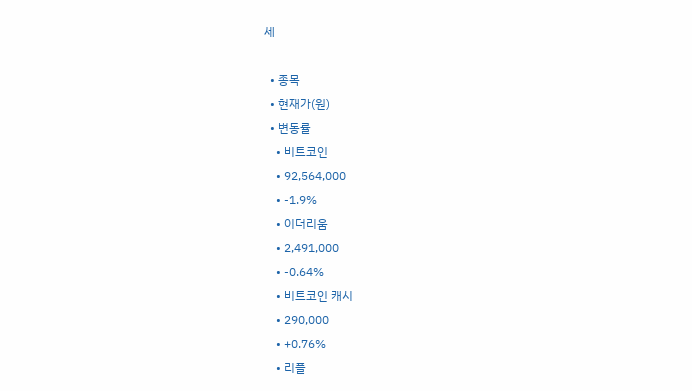세

  • 종목
  • 현재가(원)
  • 변동률
    • 비트코인
    • 92,564,000
    • -1.9%
    • 이더리움
    • 2,491,000
    • -0.64%
    • 비트코인 캐시
    • 290,000
    • +0.76%
    • 리플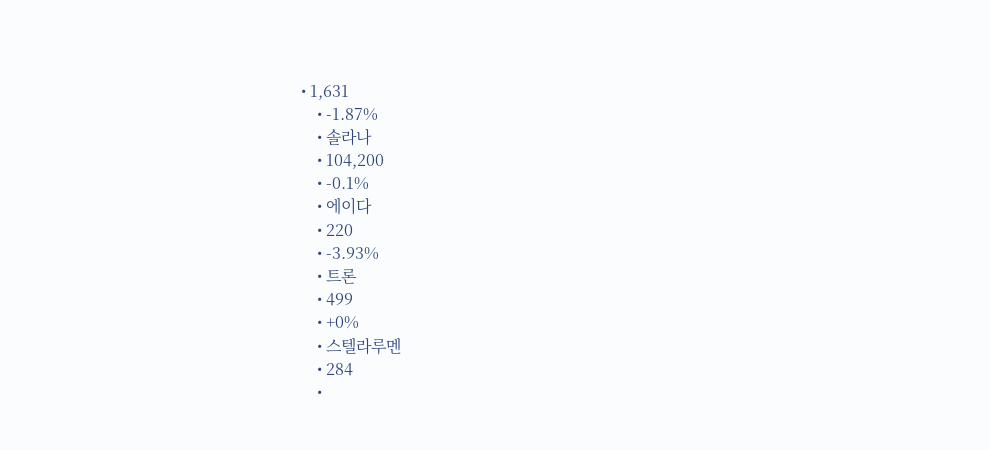• 1,631
    • -1.87%
    • 솔라나
    • 104,200
    • -0.1%
    • 에이다
    • 220
    • -3.93%
    • 트론
    • 499
    • +0%
    • 스텔라루멘
    • 284
    •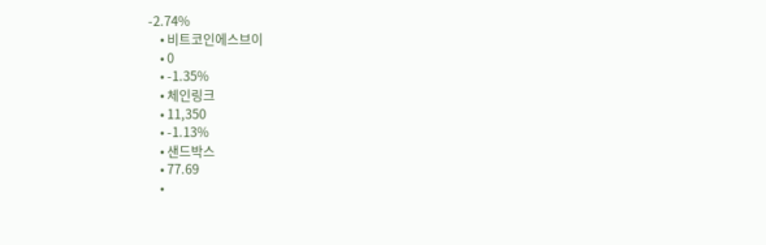-2.74%
    • 비트코인에스브이
    • 0
    • -1.35%
    • 체인링크
    • 11,350
    • -1.13%
    • 샌드박스
    • 77.69
    •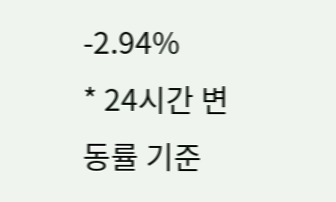-2.94%
* 24시간 변동률 기준